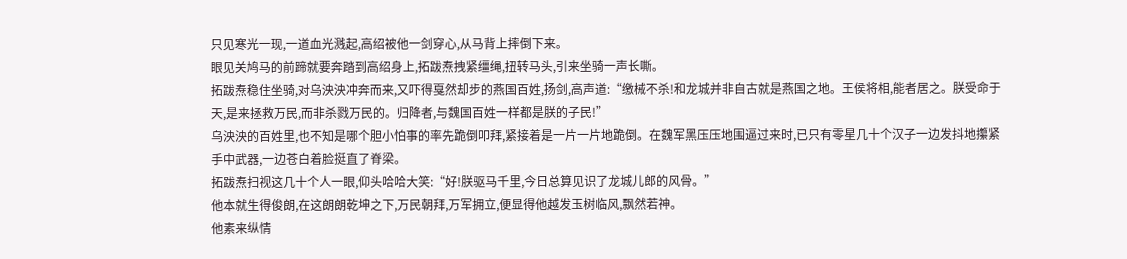只见寒光一现,一道血光溅起,高绍被他一剑穿心,从马背上摔倒下来。
眼见关鸠马的前蹄就要奔踏到高绍身上,拓跋焘拽紧缰绳,扭转马头,引来坐骑一声长嘶。
拓跋焘稳住坐骑,对乌泱泱冲奔而来,又吓得戛然却步的燕国百姓,扬剑,高声道:“缴械不杀!和龙城并非自古就是燕国之地。王侯将相,能者居之。朕受命于天,是来拯救万民,而非杀戮万民的。归降者,与魏国百姓一样都是朕的子民!”
乌泱泱的百姓里,也不知是哪个胆小怕事的率先跪倒叩拜,紧接着是一片一片地跪倒。在魏军黑压压地围逼过来时,已只有零星几十个汉子一边发抖地攥紧手中武器,一边苍白着脸挺直了脊梁。
拓跋焘扫视这几十个人一眼,仰头哈哈大笑:“好!朕驱马千里,今日总算见识了龙城儿郎的风骨。”
他本就生得俊朗,在这朗朗乾坤之下,万民朝拜,万军拥立,便显得他越发玉树临风,飘然若神。
他素来纵情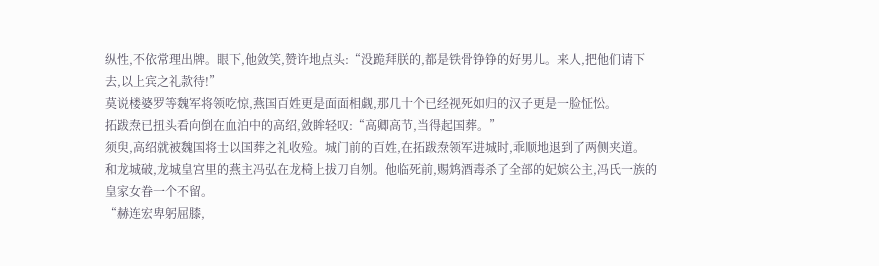纵性,不依常理出牌。眼下,他敛笑,赞许地点头:“没跪拜朕的,都是铁骨铮铮的好男儿。来人,把他们请下去,以上宾之礼款待!”
莫说楼婆罗等魏军将领吃惊,燕国百姓更是面面相觑,那几十个已经视死如归的汉子更是一脸怔忪。
拓跋焘已扭头看向倒在血泊中的高绍,敛眸轻叹:“高卿高节,当得起国葬。”
须臾,高绍就被魏国将士以国葬之礼收殓。城门前的百姓,在拓跋焘领军进城时,乖顺地退到了两侧夹道。
和龙城破,龙城皇宫里的燕主冯弘在龙椅上拔刀自刎。他临死前,赐鸩酒毒杀了全部的妃嫔公主,冯氏一族的皇家女眷一个不留。
“赫连宏卑躬屈膝,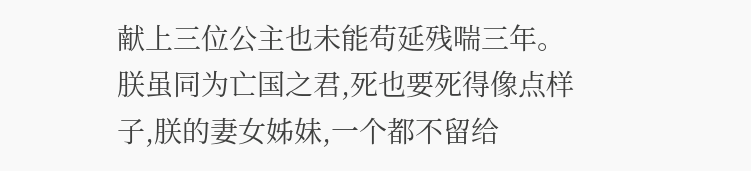献上三位公主也未能苟延残喘三年。朕虽同为亡国之君,死也要死得像点样子,朕的妻女姊妹,一个都不留给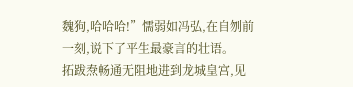魏狗,哈哈哈!”懦弱如冯弘,在自刎前一刻,说下了平生最豪言的壮语。
拓跋焘畅通无阻地进到龙城皇宫,见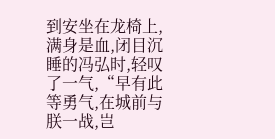到安坐在龙椅上,满身是血,闭目沉睡的冯弘时,轻叹了一气,“早有此等勇气,在城前与朕一战,岂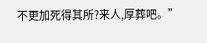不更加死得其所?来人,厚葬吧。”